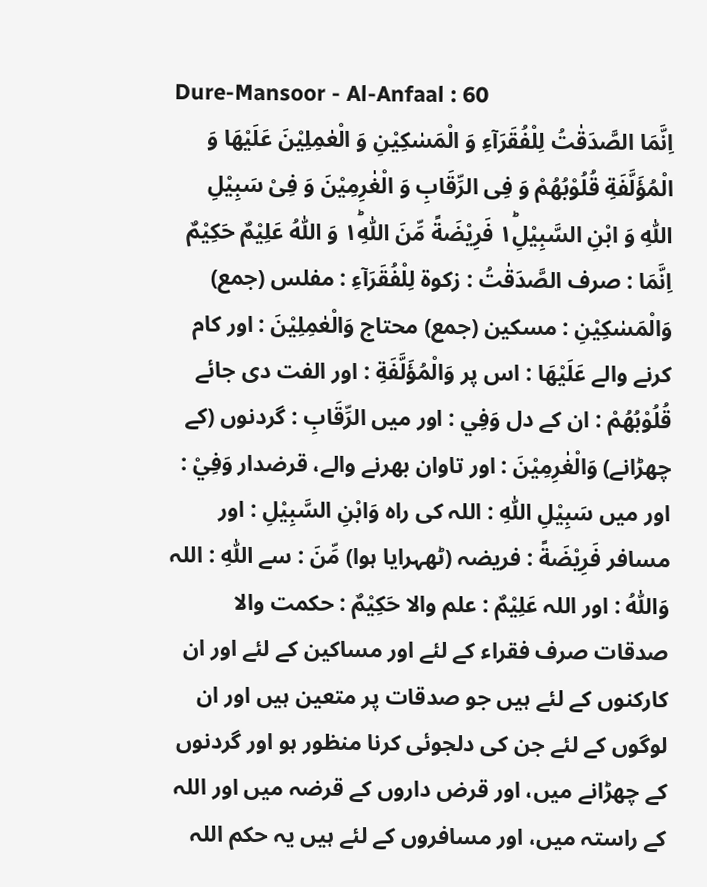Dure-Mansoor - Al-Anfaal : 60
اِنَّمَا الصَّدَقٰتُ لِلْفُقَرَآءِ وَ الْمَسٰكِیْنِ وَ الْعٰمِلِیْنَ عَلَیْهَا وَ الْمُؤَلَّفَةِ قُلُوْبُهُمْ وَ فِی الرِّقَابِ وَ الْغٰرِمِیْنَ وَ فِیْ سَبِیْلِ اللّٰهِ وَ ابْنِ السَّبِیْلِ١ؕ فَرِیْضَةً مِّنَ اللّٰهِ١ؕ وَ اللّٰهُ عَلِیْمٌ حَكِیْمٌ
اِنَّمَا : صرف الصَّدَقٰتُ : زکوۃ لِلْفُقَرَآءِ : مفلس (جمع) وَالْمَسٰكِيْنِ : مسکین (جمع) محتاج وَالْعٰمِلِيْنَ : اور کام کرنے والے عَلَيْهَا : اس پر وَالْمُؤَلَّفَةِ : اور الفت دی جائے قُلُوْبُهُمْ : ان کے دل وَفِي : اور میں الرِّقَابِ : گردنوں (کے چھڑانے) وَالْغٰرِمِيْنَ : اور تاوان بھرنے والے، قرضدار وَفِيْ : اور میں سَبِيْلِ اللّٰهِ : اللہ کی راہ وَابْنِ السَّبِيْلِ : اور مسافر فَرِيْضَةً : فریضہ (ٹھہرایا ہوا) مِّنَ : سے اللّٰهِ : اللہ وَاللّٰهُ : اور اللہ عَلِيْمٌ : علم والا حَكِيْمٌ : حکمت والا
صدقات صرف فقراء کے لئے اور مساکین کے لئے اور ان کارکنوں کے لئے ہیں جو صدقات پر متعین ہیں اور ان لوگوں کے لئے جن کی دلجوئی کرنا منظور ہو اور گردنوں کے چھڑانے میں، اور قرض داروں کے قرضہ میں اور اللہ کے راستہ میں، اور مسافروں کے لئے ہیں یہ حکم اللہ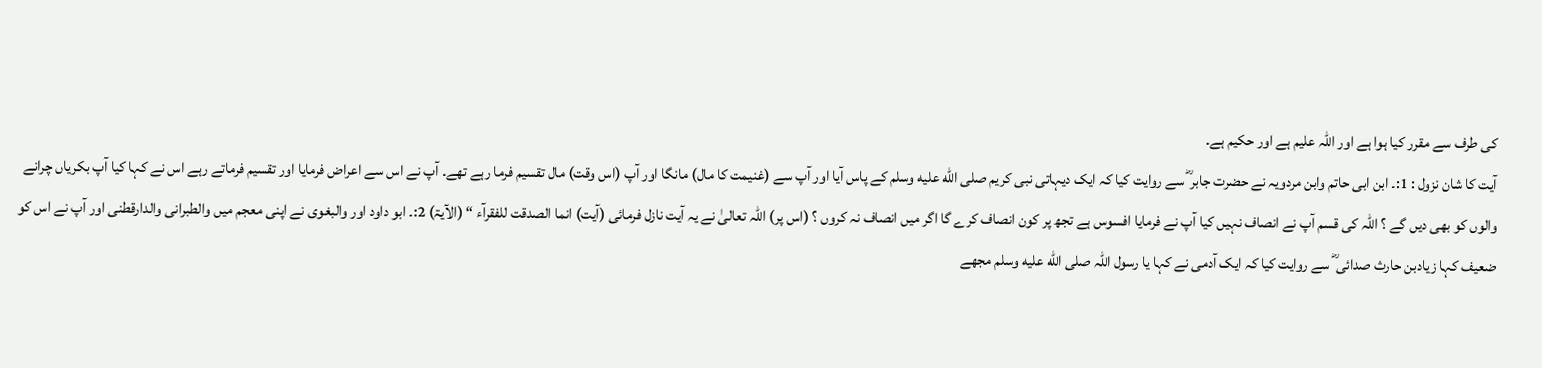کی طرف سے مقرر کیا ہوا ہے اور اللہ علیم ہے اور حکیم ہے۔
آیت کا شان نزول : 1:۔ ابن ابی حاتم وابن مردویہ نے حضرت جابر ؓ سے روایت کیا کہ ایک دیہاتی نبی کریم صلى الله عليه وسلم کے پاس آیا اور آپ سے (غنیمت کا مال) مانگا اور آپ (اس وقت) مال تقسیم فرما رہے تھے۔ آپ نے اس سے اعراض فرمایا اور تقسیم فرماتے رہے اس نے کہا کیا آپ بکریاں چرانے والوں کو بھی دیں گے ؟ اللہ کی قسم آپ نے انصاف نہیں کیا آپ نے فرمایا افسوس ہے تجھ پر کون انصاف کرے گا اگر میں انصاف نہ کروں ؟ (اس پر) اللہ تعالیٰ نے یہ آیت نازل فرمائی (آیت) انما الصدقت للفقرآء “ (الآیۃ) 2:۔ ابو داود اور والبغوی نے اپنی معجم میں والطبرانی والدارقطنی اور آپ نے اس کو ضعیف کہا زیادبن حارث صدائی ؓ سے روایت کیا کہ ایک آدمی نے کہا یا رسول اللہ صلى الله عليه وسلم مجھے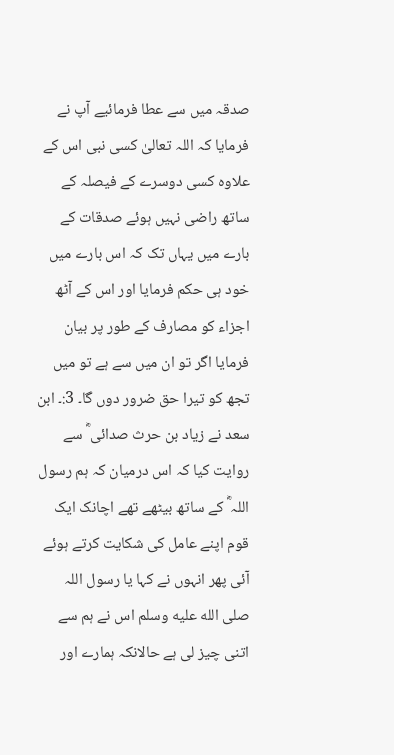صدقہ میں سے عطا فرمائیے آپ نے فرمایا کہ اللہ تعالیٰ کسی نبی اس کے علاوہ کسی دوسرے کے فیصلہ کے ساتھ راضی نہیں ہوئے صدقات کے بارے میں یہاں تک کہ اس بارے میں خود ہی حکم فرمایا اور اس کے آٹھ اجزاء کو مصارف کے طور پر بیان فرمایا اگر تو ان میں سے ہے تو میں تجھ کو تیرا حق ضرور دوں گا۔ 3:۔ ابن سعد نے زیاد بن حرث صدائی ؓ سے روایت کیا کہ اس درمیان کہ ہم رسول اللہ ؓ کے ساتھ بیٹھے تھے اچانک ایک قوم اپنے عامل کی شکایت کرتے ہوئے آئی پھر انہوں نے کہا یا رسول اللہ صلى الله عليه وسلم اس نے ہم سے اتنی چیز لی ہے حالانکہ ہمارے اور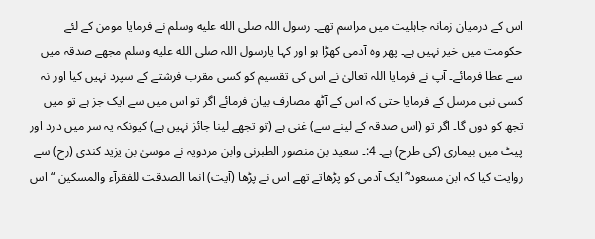اس کے درمیان زمانہ جاہلیت میں مراسم تھے۔ رسول اللہ صلى الله عليه وسلم نے فرمایا مومن کے لئے حکومت میں خیر نہیں ہے۔ پھر وہ آدمی کھڑا ہو اور کہا یارسول اللہ صلى الله عليه وسلم مجھے صدقہ میں سے عطا فرمائے۔ آپ نے فرمایا اللہ تعالیٰ نے اس کی تقسیم کو کسی مقرب فرشتے کے سپرد نہیں کیا اور نہ کسی نبی مرسل کے فرمایا حتی کہ اس کے آٹھ مصارف بیان فرمائے اگر تو اس میں سے ایک جز ہے تو میں تجھ کو دوں گا۔ اگر تو (اس صدقہ کے لینے سے) غنی ہے (تو تجھے لینا جائز نہیں ہے) کیونکہ یہ سر میں درد اور پیٹ میں بیماری (کی طرح) ہے۔ 4:۔ سعید بن منصور الطبرنی وابن مردویہ نے موسیٰ بن یزید کندی (رح) سے روایت کیا کہ ابن مسعود ؓ ایک آدمی کو پڑھاتے تھے اس نے پڑھا (آیت) انما الصدقت للفقرآء والمسکین “ اس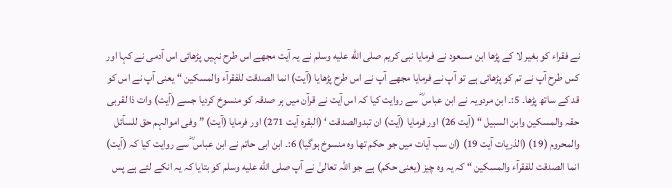نے فقراء کو بغیر لا کے پڑھا ابن مسعود نے فرمایا نبی کریم صلى الله عليه وسلم نے یہ آیت مجھے اس طرح نہیں پڑھائی اس آدمی نے کہا اور کس طرح آپ نے تم کو پڑھائی ہے تو آپ نے فرمایا مجھے آپ نے اس طرح پڑھایا (آیت) انما الصدقت للفقرآء والمسکین “ یعنی آپ نے اس کو قد کے ساتھ پڑھا۔ 5:۔ ابن مردویہ نے ابن عباس ؓ سے روایت کیا کہ اس آیت نے قرآن میں ہر صدقہ کو منسوخ کردیا جسے (آیت) وات ذا لقربی حقہ والمسکین وابن السبیل “ (آیت 26) اور فرمایا (آیت) ان تبدوالصدقت ‘ (البقرہ آیت 271) اور فرمایا (آیت) ” وفی اموالہم حق للسآئل والمحروم (19) (الذریات آیت 19) (ان سب آیات میں جو حکم تھا وہ منسوخ ہوگیا) 6:۔ ابن ابی حاتم نے ابن عباس ؓ سے روایت کیا کہ (آیت) انما الصدقت للفقرآء والمسکین “ کہ یہ وہ چیز (یعنی حکم) ہے جو اللہ تعالیٰ نے آپ صلى الله عليه وسلم کو بتایا کہ یہ انکے لئے ہے پس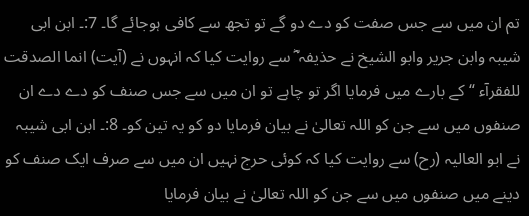تم ان میں سے جس صفت کو دے دو گے تو تجھ سے کافی ہوجائے گا۔ 7:۔ ابن ابی شیبہ وابن جریر وابو الشیخ نے حذیفہ ؓ سے روایت کیا کہ انہوں نے (آیت) انما الصدقت للفقرآء “ کے بارے میں فرمایا اگر تو چاہے تو ان میں سے جس صنف کو دے دے ان صنفوں میں سے جن کو اللہ تعالیٰ نے بیان فرمایا دو کو یہ تین کو۔ 8:۔ ابن ابی شیبہ نے ابو العالیہ (رح) سے روایت کیا کہ کوئی حرج نہیں ان میں سے صرف ایک صنف کو دینے میں صنفوں میں سے جن کو اللہ تعالیٰ نے بیان فرمایا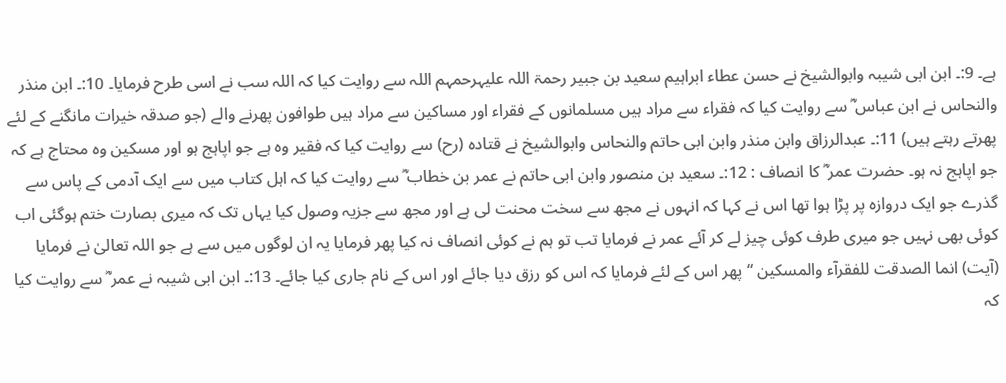ہے۔ 9:۔ ابن ابی شیبہ وابوالشیخ نے حسن عطاء ابراہیم سعید بن جبیر رحمۃ اللہ علیہرحمہم اللہ سے روایت کیا کہ اللہ سب نے اسی طرح فرمایا۔ 10:۔ ابن منذر والنحاس نے ابن عباس ؓ سے روایت کیا کہ فقراء سے مراد ہیں مسلمانوں کے فقراء اور مساکین سے مراد ہیں طوافون پھرنے والے (جو صدقہ خیرات مانگنے کے لئے پھرتے رہتے ہیں) 11:۔ عبدالرزاق وابن منذر وابن ابی حاتم والنحاس وابوالشیخ نے قتادہ (رح) سے روایت کیا کہ فقیر وہ ہے جو اپاہج ہو اور مسکین وہ محتاج ہے کہ جو اپاہج نہ ہو۔ حضرت عمر ؓ کا انصاف : 12:۔ سعید بن منصور وابن ابی حاتم نے عمر بن خطاب ؓ سے روایت کیا کہ اہل کتاب میں سے ایک آدمی کے پاس سے گذرے جو ایک دروازہ پر پڑا ہوا تھا اس نے کہا کہ انہوں نے مجھ سے سخت محنت لی ہے اور مجھ سے جزیہ وصول کیا یہاں تک کہ میری بصارت ختم ہوگئی اب کوئی بھی نہیں جو میری طرف کوئی چیز لے کر آئے عمر نے فرمایا تب تو ہم نے کوئی انصاف نہ کیا پھر فرمایا یہ ان لوگوں میں سے ہے جو اللہ تعالیٰ نے فرمایا (آیت) انما الصدقت للفقرآء والمسکین “ پھر اس کے لئے فرمایا کہ اس کو رزق دیا جائے اور اس کے نام جاری کیا جائے۔ 13:۔ ابن ابی شیبہ نے عمر ؓ سے روایت کیا کہ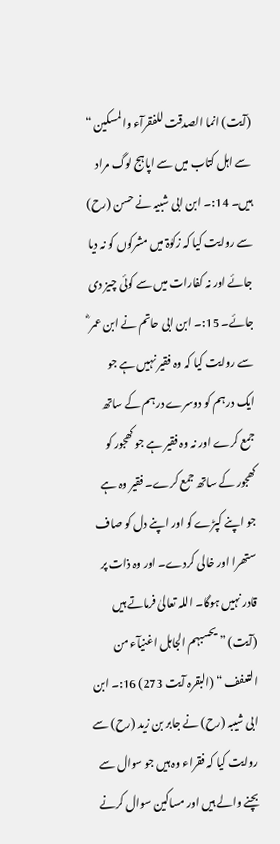(آیت) انما الصدقت للفقرآء والمسکین “ سے اہل کتاب میں سے اپاہج لوگ مراد ہیں۔ 14:۔ ابن ابی شبیہ نے حسن (رح) سے روایت کیا کہ زکوٰۃ میں مشرکوں کو نہ دیا جائے اور نہ کفارات میں سے کوئی چیز دی جائے۔ 15:۔ ابن ابی حاتم نے ابن عمر ؓ سے روایت کیا کہ وہ فقیر نہیں ہے جو ایک درہم کو دوسرے درہم کے ساتھ جمع کرے اور نہ وہ فقیر ہے جو کھجور کو کھجور کے ساتھ جمع کرے۔ فقیر وہ ہے جو اپنے کپڑے کو اور اپنے دل کو صاف ستھرا اور خالی کردے۔ اور وہ ذات پر قادر نہیں ہوگا۔ اللہ تعالیٰ فرماتے ہیں (آیت) ” یحسبہم الجاہل اغنیآء من التعفف “ (البقرہ آیت 273) 16:۔ ابن ابی شیبہ (رح) نے جابر بن زید (رح) سے روایت کیا کہ فقراء وہ ہیں جو سوال سے بچنے والے ہیں اور مساکین سوال کرنے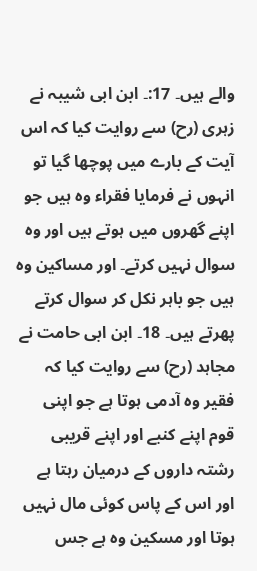والے ہیں۔ 17:۔ ابن ابی شیبہ نے زہری (رح) سے روایت کیا کہ اس آیت کے بارے میں پوچھا گیا تو انہوں نے فرمایا فقراء وہ ہیں جو اپنے گھروں میں ہوتے ہیں اور وہ سوال نہیں کرتے۔ اور مساکین وہ ہیں جو باہر نکل کر سوال کرتے پھرتے ہیں۔ 18۔ ابن ابی حامت نے مجاہد (رح) سے روایت کیا کہ فقیر وہ آدمی ہوتا ہے جو اپنی قوم اپنے کنبے اور اپنے قریبی رشتہ داروں کے درمیان رہتا ہے اور اس کے پاس کوئی مال نہیں ہوتا اور مسکین وہ ہے جس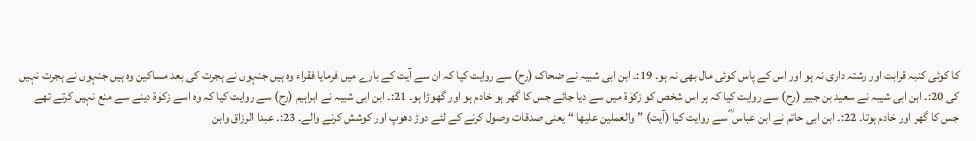کا کوئی کنبہ قرابت اور رشتہ داری نہ ہو اور اس کے پاس کوئی مال بھی نہ ہو۔ 19:۔ ابن ابی شبیہ نے ضحاک (رح) سے روایت کیا کہ ان سے آیت کے بارے میں فرمایا فقراء وہ ہیں جنہوں نے ہجرت کی بعد مساکین وہ ہیں جنہوں نے ہجرت نہیں کی 20:۔ ابن ابی شیبہ نے سعید بن جبیر (رح) سے روایت کیا کہ ہر اس شخص کو زکوٰۃ میں سے دیا جائے جس کا گھر ہو خادم ہو اور گھوڑا ہو۔ 21:۔ ابن ابی شیبہ نے ابراہیم (رح) سے روایت کیا کہ وہ اسے زکوٰۃ دینے سے منع نہیں کرتے تھے جس کا گھر اور خادم ہوتا۔ 22:۔ ابن ابی حاتم نے ابن عباس ؓ سے روایت کیا (آیت) ” والعملین علیھا “ یعنی صدقات وصول کرنے کے لئے دوڑ دھوپ اور کوشش کرنے والے۔ 23:۔ عبدا الرزاق وابن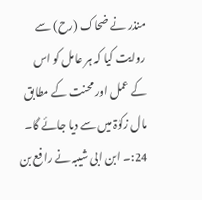منذر نے ضحاک (رح) سے روایت کیا کہ ہر عامل کو اس کے عمل اور محنت کے مطابق مال زکوٰۃ میں سے دیا جائے گا۔ 24:۔ ابن ابی شیبہ نے رافع بن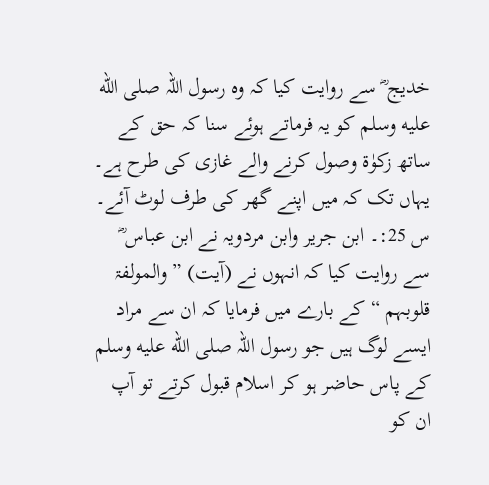خدیج ؓ سے روایت کیا کہ وہ رسول اللہ صلى الله عليه وسلم کو یہ فرماتے ہوئے سنا کہ حق کے ساتھ زکوٰۃ وصول کرنے والے غازی کی طرح ہے۔ یہاں تک کہ میں اپنے گھر کی طرف لوٹ آئے۔ س 25:۔ ابن جریر وابن مردویہ نے ابن عباس ؓ سے روایت کیا کہ انہوں نے (آیت) ” والمولفۃ قلوبہم “ کے بارے میں فرمایا کہ ان سے مراد ایسے لوگ ہیں جو رسول اللہ صلى الله عليه وسلم کے پاس حاضر ہو کر اسلام قبول کرتے تو آپ ان کو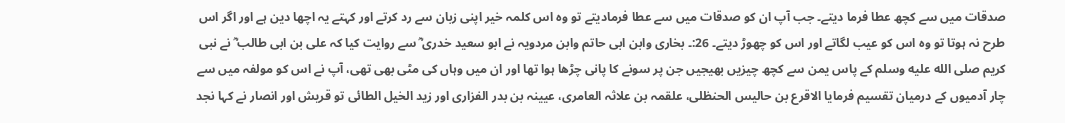صدقات میں سے کچھ عطا فرما دیتے۔ جب آپ ان کو صدقات میں سے عطا فرمادیتے تو وہ اس کلمہ خیر اپنی زبان سے رد کرتے اور کہتے یہ اچھا دین ہے اور اگر اس طرح نہ ہوتا تو وہ اس کو عیب لگاتے اور اس کو چھوڑ دیتے۔ 26:۔ بخاری وابن ابی حاتم وابن مردویہ نے ابو سعید خدری ؓ سے روایت کیا کہ علی بن ابی طالب ؓ نے نبی کریم صلى الله عليه وسلم کے پاس یمن سے کچھ چیزیں بھیجیں جن پر سونے کا پانی چڑھا ہوا تھا اور ان میں وہاں کی مٹی بھی تھی، آپ نے اس کو مولفہ میں سے چار آدمیوں کے درمیان تقسیم فرمایا الاقرع بن حالیس الحنظلی، علقمہ بن علاثہ العامری، عیینہ بن بدر الفزاری اور زید الخیل الطائی تو قریش اور انصار نے کہا نجد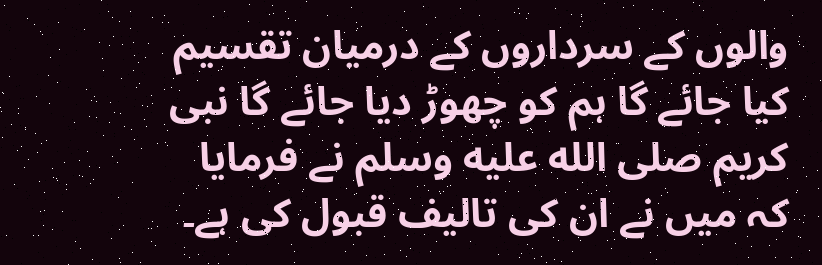والوں کے سرداروں کے درمیان تقسیم کیا جائے گا ہم کو چھوڑ دیا جائے گا نبی کریم صلى الله عليه وسلم نے فرمایا کہ میں نے ان کی تالیف قبول کی ہے۔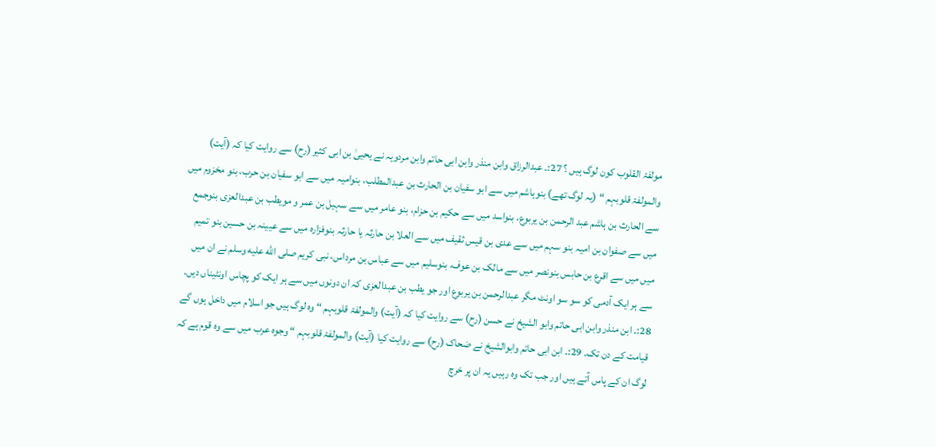مولفۃ القلوب کون لوگ ہیں ؟ 27:۔ عبدالرزاق وابن منذر وابن ابی حاتم وابن مردویہ نے یحییٰ بن ابی کثیر (رح) سے روایت کیا کہ (آیت) والمولفۃ قلوبہم “ (یہ لوگ تھے) بنوہاشم میں سے ابو سفیان بن الحارث بن عبدالمطلب، بنوامیہ میں سے ابو سفیان بن حرب، بنو مخزوم میں سے الحارث بن ہاشم عبد الرحمن بن یربوع، بنواسد میں سے حکیم بن حزام، بنو عامر میں سے سہیل بن عمر و مویطب بن عبدالعزی بنوجمع میں سے صفوان بن امیہ بنو سہم میں سے عدی بن قیس ثقیف میں سے العلا بن حارثہ یا حارثہ بنوفزارہ میں سے عیینہ بن حسین بنو تمیم میں میں سے اقرع بن حابس بنونصر میں سے مالک بن عوف، بنوسلیم میں سے عباس بن مرداس، نبی کریم صلى الله عليه وسلم نے ان میں سے ہر ایک آدمی کو سو سو اونٹ مگر عبدالرحمن بن یربوع اور جو یطب بن عبدالعزی کہ ان دونوں میں سے ہر ایک کو پچاس اونٹیناں دیں۔ 28:۔ ابن منذر وابن ابی حاتم وابو الشیخ نے حسن (رح) سے روایت کیا کہ (آیت) والمولفۃ قلوبہم “ وہ لوگ ہیں جو اسلام میں داخل ہوں گے قیامت کے دن تک۔ 29:۔ ابن ابی حاتم وابوالشیخ نے ضحاک (رح) سے روایت کیا (آیت) والمولفۃ قلوبہم “ وجوہ عرب میں سے وہ قوم ہے کہ لوگ ان کے پاس آتے ہیں اور جب تک وہ رہیں یہ ان پر خرچ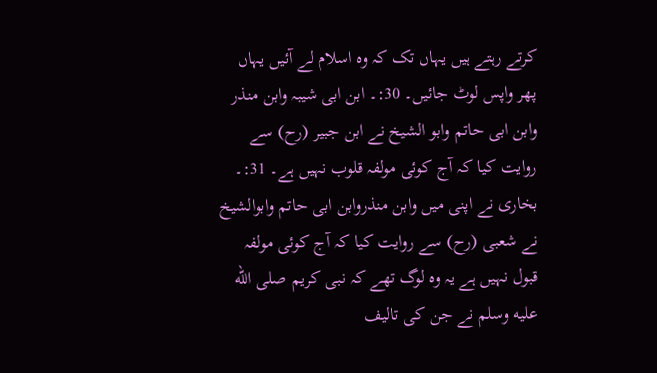کرتے رہتے ہیں یہاں تک کہ وہ اسلام لے آئیں یہاں پھر واپس لوٹ جائیں۔ 30:۔ ابن ابی شیبہ وابن منذر وابن ابی حاتم وابو الشیخ نے ابن جبیر (رح) سے روایت کیا کہ آج کوئی مولفہ قلوب نہیں ہے۔ 31:۔ بخاری نے اپنی میں وابن منذروابن ابی حاتم وابوالشیخ نے شعبی (رح) سے روایت کیا کہ آج کوئی مولفہ قبول نہیں ہے یہ وہ لوگ تھے کہ نبی کریم صلى الله عليه وسلم نے جن کی تالیف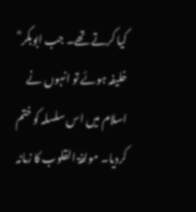کیا کرتے تھے۔ جب ابوبکر ؓ خلیفہ ہوئے تو انہوں نے اسلام میں اس سلسلہ کو ختم کردیا۔ مولفۃ القلوب کا زمانہ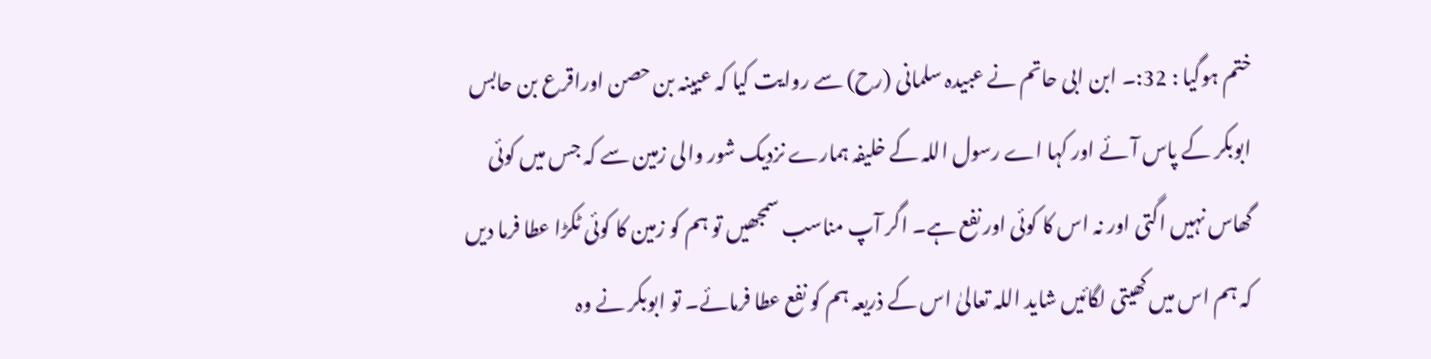ختم ہوگیا : 32:۔ ابن ابی حاتم نے عبیدہ سلمانی (رح) سے روایت کیا کہ عیینہ بن حصن اوراقرع بن حابس ابوبکر کے پاس آئے اور کہا اے رسول اللہ کے خلیفہ ہمارے نزدیک شور والی زمین سے کہ جس میں کوئی گھاس نہیں اگتی اور نہ اس کا کوئی اور نفع ہے۔ اگر آپ مناسب سمجھیں تو ہم کو زمین کا کوئی ٹکڑا عطا فرما دیں کہ ہم اس میں کھیتی لگائیں شاید اللہ تعالیٰ اس کے ذریعہ ہم کو نفع عطا فرمائے۔ تو ابوبکر نے وہ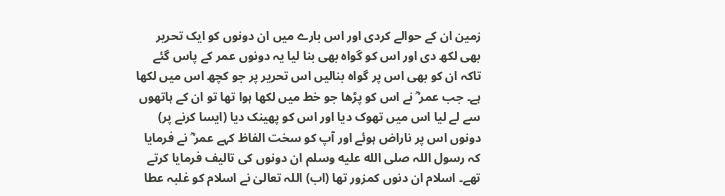زمین ان کے حوالے کردی اور اس بارے میں ان دونوں کو ایک تحریر بھی لکھ دی اور اس کو گواہ بھی بنا لیا یہ دونوں عمر کے پاس گئے تاکہ ان کو بھی اس پر گواہ بنالیں اس تحریر پر جو کچھ اس میں لکھا ہے۔ جب عمر ؓ نے اس کو پڑھا جو خط میں لکھا ہوا تھا تو ان کے ہاتھوں سے لے لیا اس میں تھوک دیا اور اس کو پھینک دیا (ایسا کرنے پر) دونوں اس پر ناراض ہوئے اور آپ کو سخت الفاظ کہے عمر ؓ نے فرمایا کہ رسول اللہ صلى الله عليه وسلم ان دونوں کی تالیف فرمایا کرتے تھے۔ اسلام ان دنوں کمزور تھا (اب) اللہ تعالیٰ نے اسلام کو غلبہ عطا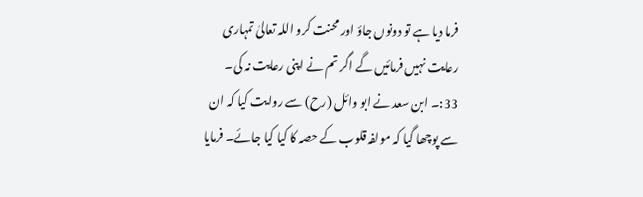فرما دیا ہے تو دونوں جاؤ اور محنت کرو اللہ تعالیٰ تمہاری رعایت نہیں فرمائیں گے اگر تم نے اپنی رعایت نہ کی۔ 33:۔ ابن سعد نے ابو وائل (رح) سے روایت کیا کہ ان سے پوچھا گیا کہ مولفہ قلوب کے حصہ کا کیا کیا جائے۔ فرمایا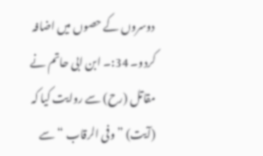دوسروں کے حصوں میں اضافہ کردو۔ 34:۔ ابن ابی حاتم نے مقاتل (رح) سے روایت کیا کہ (آیت) ” وفی الرقاب “ سے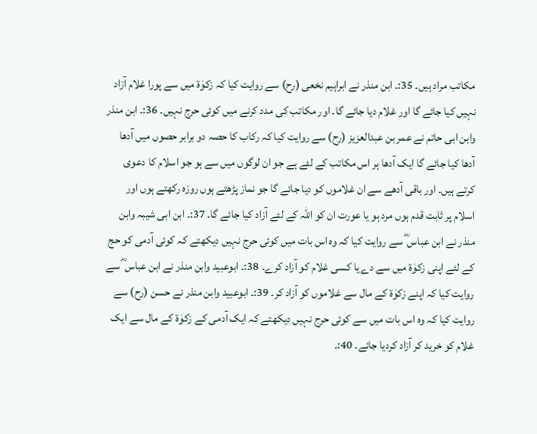مکاتب مراد ہیں۔ 35:۔ ابن منذر نے ابراہیم نخعی (رح) سے روایت کیا کہ زکوٰۃ میں سے پورا غلام آزاد نہیں کیا جائے گا اور غلام دیا جائے گا۔ اور مکاتب کی مدد کرنے میں کوئی حرج نہیں۔ 36:۔ ابن منذر وابن ابی حاتم نے عمر بن عبدالعزیز (رح) سے روایت کیا کہ رکاب کا حصہ دو برابر حصوں میں آدھا آدھا کیا جائے گا ایک آدھا ہر اس مکاتب کے لئے ہے جو ان لوگوں میں سے ہو جو اسلام کا دعوی کرتے ہیں۔ اور باقی آدھے سے ان غلاموں کو دیا جائے گا جو نماز پڑھتے ہوں روزہ رکھتے ہوں اور اسلام پر ثابت قدم ہوں مرد ہو یا عورت ان کو اللہ کے لئے آزاد کیا جائے گا۔ 37:۔ ابن ابی شیبہ وابن منذر نے ابن عباس ؓ سے روایت کیا کہ وہ اس بات میں کوئی حرج نہیں دیکھتے کہ کوئی آدمی کو حج کے لئے اپنی زکوٰۃ میں سے دے یا کسی غلام کو آزاد کرے۔ 38:۔ ابوعبید وابن منذر نے ابن عباس ؓ سے روایت کیا کہ اپنے زکوٰۃ کے مال سے غلاموں کو آزاد کر۔ 39:۔ ابوعبید وابن منذر نے حسن (رح) سے روایت کیا کہ وہ اس بات میں سے کوئی حرج نہیں دیکھتے کہ ایک آدمی کے زکوٰۃ کے مال سے ایک غلام کو خرید کر آزاد کردیا جائے۔ 40:۔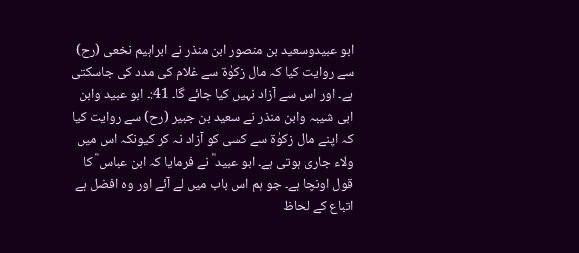ابو عبیدوسعید بن منصور ابن منذر نے ابراہیم نخعی (رح) سے روایت کیا کہ مال زکوٰۃ سے غلام کی مدد کی جاسکتی ہے۔ اور اس سے آزاد نہیں کیا جائے گا۔ 41:۔ ابو عبید وابن ابی شیبہ وابن منذر نے سعید بن جبیر (رح) سے روایت کیا کہ اپنے مال زکوٰۃ سے کسی کو آزاد نہ کر کیونکہ اس میں ولاء جاری ہوتی ہے۔ ابو عبید ؓ نے فرمایا کہ ابن عباس ؓ کا قول اونچا ہے۔ جو ہم اس باب میں لے آئے اور وہ افضل ہے اتباع کے لحاظ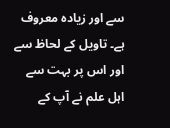سے اور زیادہ معروف ہے۔ تاویل کے لحاظ سے اور اس پر بہت سے اہل علم نے آپ کے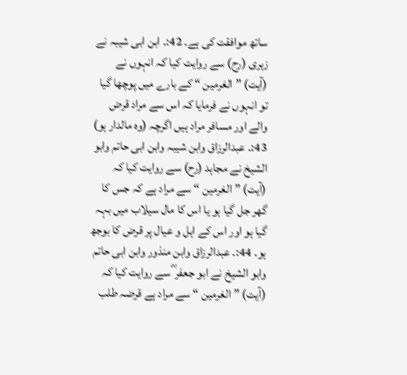ساتھ موافقت کی ہے۔ 42:۔ ابن ابی شیبہ نے زہری (رح) سے روایت کیا کہ انہوں نے (آیت) ” الغرمین “ کے بارے میں پوچھا گیا تو انہوں نے فرمایا کہ اس سے مراد قرض والے اور مسافر مراد ہیں اگرچہ (وہ مالدار ہو) 43:۔ عبدالرزاق وابن شیبہ وابن ابی حاتم وابو الشیخ نے مجاہد (رح) سے روایت کیا کہ (آیت) ” الغرمین “ سے مراد ہے کہ جس کا گھر جل گیا ہو یا اس کا مال سیلاب میں بہہ گیا ہو اور اس کے اہل و عیال پر قرض کا بوجھ ہو۔ 44:۔ عبدالرزاق وابن منذور وابن ابی حاتم وابو الشیخ نے ابو جعفر ؓ سے روایت کیا کہ (آیت) ” الغرمین “ سے مراد ہے قرضہ طلب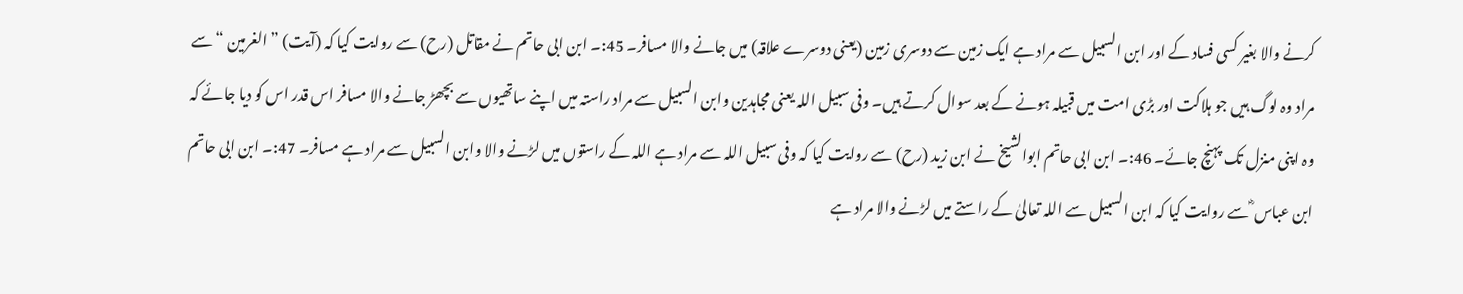کرنے والا بغیر کسی فساد کے اور ابن السبیل سے مراد ہے ایک زمین سے دوسری زمین (یعنی دوسرے علاقہ) میں جانے والا مسافر۔ 45:۔ ابن ابی حاتم نے مقاتل (رح) سے روایت کیا کہ (آیت) ” الغرمین “ سے مراد وہ لوگ ہیں جو ہلاکت اور بڑی امت میں قبیلہ ہونے کے بعد سوال کرتے ہیں۔ وفی سبیل اللہ یعنی مجاہدین وابن السبیل سے مراد راستہ میں اپنے ساتھیوں سے بچھڑ جانے والا مسافر اس قدر اس کو دیا جائے کہ وہ اپنی منزل تک پہنچ جائے۔ 46:۔ ابن ابی حاتم ابوالشیخ نے ابن زید (رح) سے روایت کیا کہ وفی سبیل اللہ سے مراد ہے اللہ کے راستوں میں لڑنے والا وابن السبیل سے مراد ہے مسافر۔ 47:۔ ابن ابی حاتم ابن عباس ؓ سے روایت کیا کہ ابن السبیل سے اللہ تعالیٰ کے راستے میں لڑنے والا مراد ہے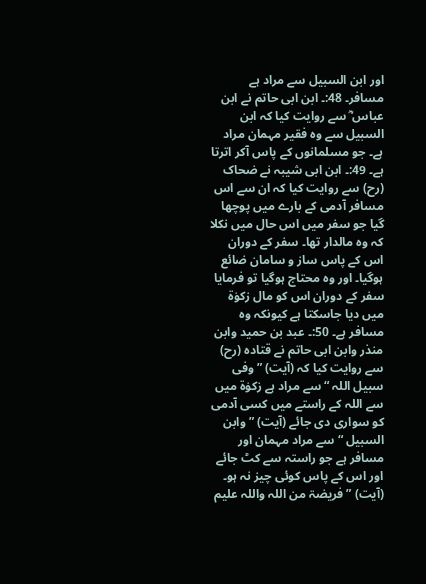اور ابن السبیل سے مراد ہے مسافر۔ 48:۔ ابن ابی حاتم نے ابن عباس ؓ سے روایت کیا کہ ابن السبیل سے وہ فقیر مہمان مراد ہے۔ جو مسلمانوں کے پاس آکر اترتا ہے۔ 49:۔ ابن ابی شیبہ نے ضحاک (رح) سے روایت کیا کہ ان سے اس مسافر آدمی کے بارے میں پوچھا گیا جو سفر میں اس حال میں نکلا کہ وہ مالدار تھا۔ سفر کے دوران اس کے پاس ساز و سامان ضائع ہوگیا۔ اور وہ محتاج ہوگیا تو فرمایا سفر کے دوران اس کو مال زکوٰۃ میں دیا جاسکتا ہے کیونکہ وہ مسافر ہے۔ 50:۔ عبد بن حمید وابن منذر وابن ابی حاتم نے قتادہ (رح) سے روایت کیا کہ (آیت) ” وفی سبیل اللہ “ سے مراد ہے زکوٰۃ میں سے اللہ کے راستے میں کسی آدمی کو سواری دی جائے (آیت) ” وابن السبیل “ سے مراد مہمان اور مسافر ہے جو راستہ سے کٹ جائے اور اس کے پاس کوئی چیز نہ ہو۔ (آیت) ” فریضۃ من اللہ واللہ علیم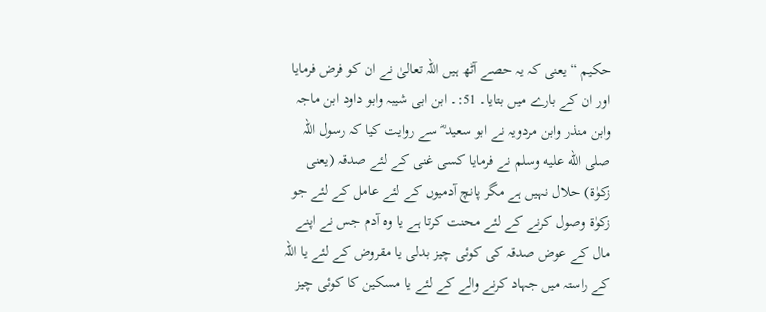حکیم “ یعنی کہ یہ حصے آٹھ ہیں اللہ تعالیٰ نے ان کو فرض فرمایا اور ان کے بارے میں بتایا۔ 51:۔ ابن ابی شیبہ وابو داود ابن ماجہ وابن منذر وابن مردویہ نے ابو سعید ؓ سے روایت کیا کہ رسول اللہ صلى الله عليه وسلم نے فرمایا کسی غنی کے لئے صدقہ (یعنی زکوٰۃ) حلال نہیں ہے مگر پانچ آدمیوں کے لئے عامل کے لئے جو زکوٰۃ وصول کرنے کے لئے محنت کرتا ہے یا وہ آدم جس نے اپنے مال کے عوض صدقہ کی کوئی چیز بدلی یا مقروض کے لئے یا اللہ کے راستہ میں جہاد کرنے والے کے لئے یا مسکین کا کوئی چیز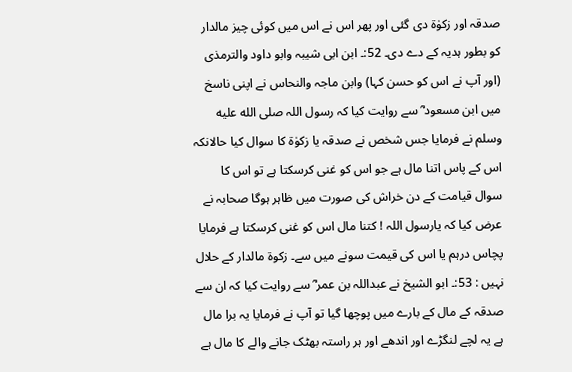صدقہ اور زکوٰۃ دی گئی اور پھر اس نے اس میں کوئی چیز مالدار کو بطور ہدیہ کے دے دی۔ 52:۔ ابن ابی شیبہ وابو داود والترمذی (اور آپ نے اس کو حسن کہا) وابن ماجہ والنحاس نے اپنی ناسخ میں ابن مسعود ؓ سے روایت کیا کہ رسول اللہ صلى الله عليه وسلم نے فرمایا جس شخص نے صدقہ یا زکوٰۃ کا سوال کیا حالانکہ اس کے پاس اتنا مال ہے جو اس کو غنی کرسکتا ہے تو اس کا سوال قیامت کے دن خراش کی صورت میں ظاہر ہوگا صحابہ نے عرض کیا کہ یارسول اللہ ! کتنا مال اس کو غنی کرسکتا ہے فرمایا پچاس درہم یا اس کی قیمت سونے میں سے۔ زکوۃ مالدار کے حلال نہیں : 53:۔ ابو الشیخ نے عبداللہ بن عمر ؓ سے روایت کیا کہ ان سے صدقہ کے مال کے بارے میں پوچھا گیا تو آپ نے فرمایا یہ برا مال ہے یہ لچے لنگڑے اور اندھے اور ہر راستہ بھٹک جانے والے کا مال ہے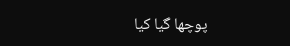پوچھا گیا کیا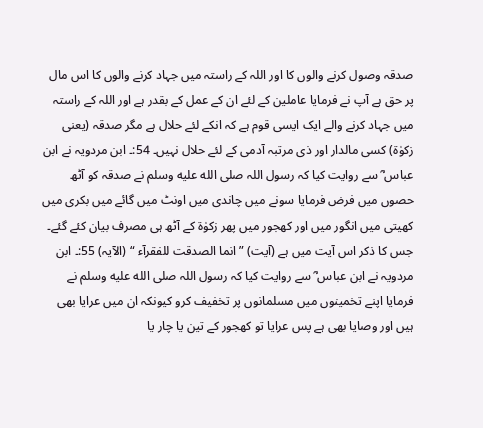صدقہ وصول کرنے والوں کا اور اللہ کے راستہ میں جہاد کرنے والوں کا اس مال پر حق ہے آپ نے فرمایا عاملین کے لئے ان کے عمل کے بقدر ہے اور اللہ کے راستہ میں جہاد کرنے والے ایک ایسی قوم ہے کہ انکے لئے حلال ہے مگر صدقہ (یعنی زکوٰۃ) کسی مالدار اور ذی مرتبہ آدمی کے لئے حلال نہیں۔ 54:۔ ابن مردویہ نے ابن عباس ؓ سے روایت کیا کہ رسول اللہ صلى الله عليه وسلم نے صدقہ کو آٹھ حصوں میں فرض فرمایا سونے میں چاندی میں اونٹ میں گائے میں بکری میں کھیتی میں انگور میں اور کھجور میں پھر زکوٰۃ کے آٹھ ہی مصرف بیان کئے گئے۔ جس کا ذکر اس آیت میں ہے (آیت) ” انما الصدقت للفقرآء “ (الآیہ) 55:۔ ابن مردویہ نے ابن عباس ؓ سے روایت کیا کہ رسول اللہ صلى الله عليه وسلم نے فرمایا اپنے تخمینوں میں مسلمانوں پر تخفیف کرو کیونکہ ان میں عرایا بھی ہیں اور وصایا بھی ہے پس عرایا تو کھجور کے تین یا چار یا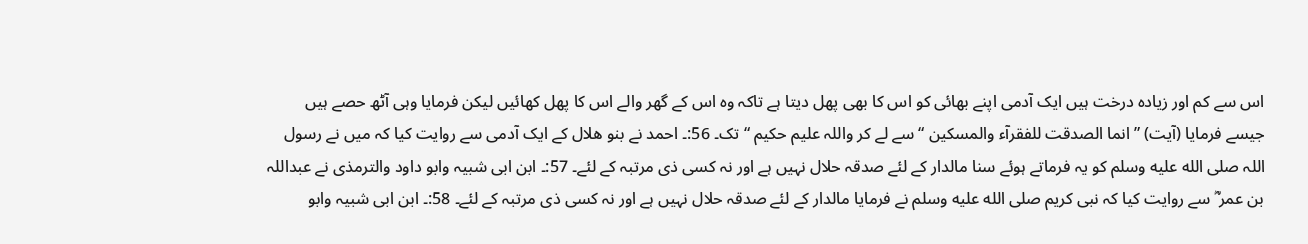اس سے کم اور زیادہ درخت ہیں ایک آدمی اپنے بھائی کو اس کا بھی پھل دیتا ہے تاکہ وہ اس کے گھر والے اس کا پھل کھائیں لیکن فرمایا وہی آٹھ حصے ہیں جیسے فرمایا (آیت) ” انما الصدقت للفقرآء والمسکین “ سے لے کر واللہ علیم حکیم “ تک۔ 56:۔ احمد نے بنو ھلال کے ایک آدمی سے روایت کیا کہ میں نے رسول اللہ صلى الله عليه وسلم کو یہ فرماتے ہوئے سنا مالدار کے لئے صدقہ حلال نہیں ہے اور نہ کسی ذی مرتبہ کے لئے۔ 57:۔ ابن ابی شبیہ وابو داود والترمذی نے عبداللہ بن عمر ؓ سے روایت کیا کہ نبی کریم صلى الله عليه وسلم نے فرمایا مالدار کے لئے صدقہ حلال نہیں ہے اور نہ کسی ذی مرتبہ کے لئے۔ 58:۔ ابن ابی شبیہ وابو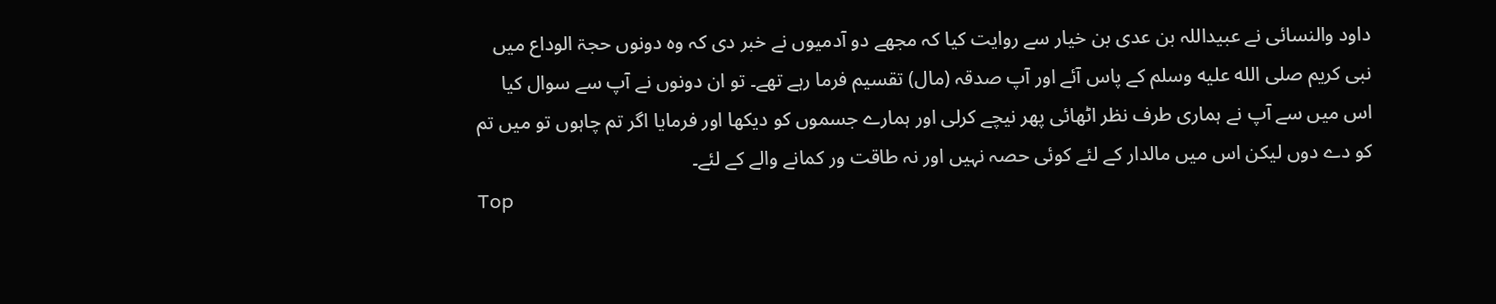داود والنسائی نے عبیداللہ بن عدی بن خیار سے روایت کیا کہ مجھے دو آدمیوں نے خبر دی کہ وہ دونوں حجۃ الوداع میں نبی کریم صلى الله عليه وسلم کے پاس آئے اور آپ صدقہ (مال) تقسیم فرما رہے تھے۔ تو ان دونوں نے آپ سے سوال کیا اس میں سے آپ نے ہماری طرف نظر اٹھائی پھر نیچے کرلی اور ہمارے جسموں کو دیکھا اور فرمایا اگر تم چاہوں تو میں تم کو دے دوں لیکن اس میں مالدار کے لئے کوئی حصہ نہیں اور نہ طاقت ور کمانے والے کے لئے۔
Top